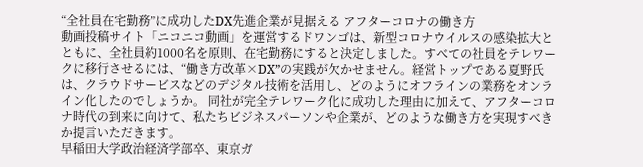“全社員在宅勤務”に成功したDX先進企業が見据える アフターコロナの働き方
動画投稿サイト「ニコニコ動画」を運営するドワンゴは、新型コロナウイルスの感染拡大とともに、全社員約1000名を原則、在宅勤務にすると決定しました。すべての社員をテレワークに移行させるには、“働き方改革×DX”の実践が欠かせません。経営トップである夏野氏は、クラウドサービスなどのデジタル技術を活用し、どのようにオフラインの業務をオンライン化したのでしょうか。 同社が完全テレワーク化に成功した理由に加えて、アフターコロナ時代の到来に向けて、私たちビジネスパーソンや企業が、どのような働き方を実現すべきか提言いただきます。
早稲田大学政治経済学部卒、東京ガ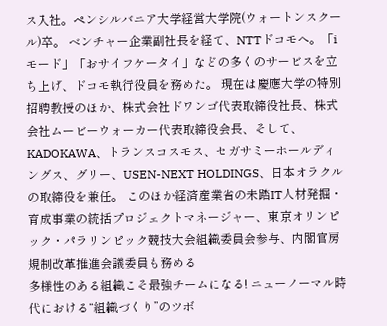ス入社。ペンシルバニア大学経営大学院(ウォートンスクール)卒。 ベンチャー企業副社長を経て、NTTドコモへ。「iモード」「おサイフケータイ」などの多くのサービスを立ち上げ、ドコモ執行役員を務めた。 現在は慶應大学の特別招聘教授のほか、株式会社ドワンゴ代表取締役社長、株式会社ムービーウォーカー代表取締役会長、そして、KADOKAWA、トランスコスモス、セガサミーホールディングス、グリー、USEN-NEXT HOLDINGS、日本オラクルの取締役を兼任。 このほか経済産業省の未踏IT人材発掘・育成事業の統括プロジェクトマネージャー、東京オリンピック・パラリンピック競技大会組織委員会参与、内閣官房規制改革推進会議委員も務める
多様性のある組織こそ最強チームになる! ニューノーマル時代における“組織づくり”のツボ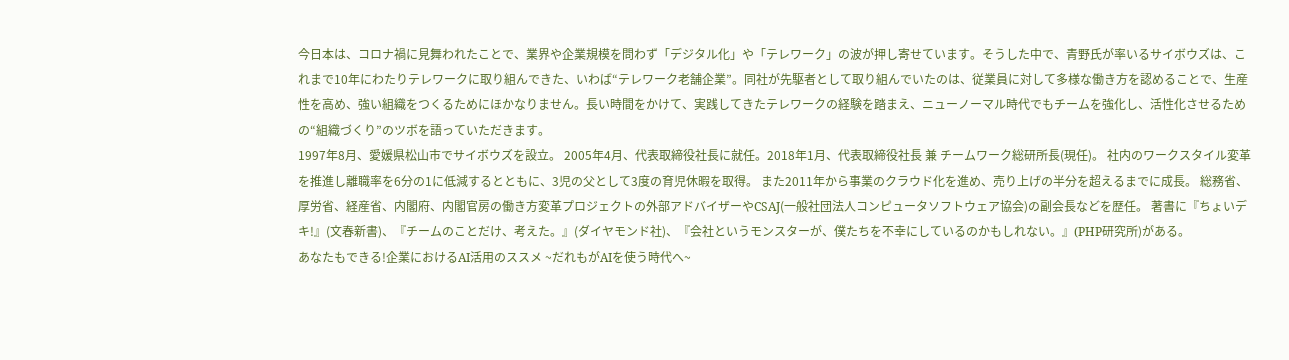今日本は、コロナ禍に見舞われたことで、業界や企業規模を問わず「デジタル化」や「テレワーク」の波が押し寄せています。そうした中で、青野氏が率いるサイボウズは、これまで10年にわたりテレワークに取り組んできた、いわば“テレワーク老舗企業”。同社が先駆者として取り組んでいたのは、従業員に対して多様な働き方を認めることで、生産性を高め、強い組織をつくるためにほかなりません。長い時間をかけて、実践してきたテレワークの経験を踏まえ、ニューノーマル時代でもチームを強化し、活性化させるための“組織づくり”のツボを語っていただきます。
1997年8月、愛媛県松山市でサイボウズを設立。 2005年4月、代表取締役社長に就任。2018年1月、代表取締役社長 兼 チームワーク総研所長(現任)。 社内のワークスタイル変革を推進し離職率を6分の1に低減するとともに、3児の父として3度の育児休暇を取得。 また2011年から事業のクラウド化を進め、売り上げの半分を超えるまでに成長。 総務省、厚労省、経産省、内閣府、内閣官房の働き方変革プロジェクトの外部アドバイザーやCSAJ(一般社団法人コンピュータソフトウェア協会)の副会長などを歴任。 著書に『ちょいデキ!』(文春新書)、『チームのことだけ、考えた。』(ダイヤモンド社)、『会社というモンスターが、僕たちを不幸にしているのかもしれない。』(PHP研究所)がある。
あなたもできる!企業におけるAI活用のススメ ~だれもがAIを使う時代へ~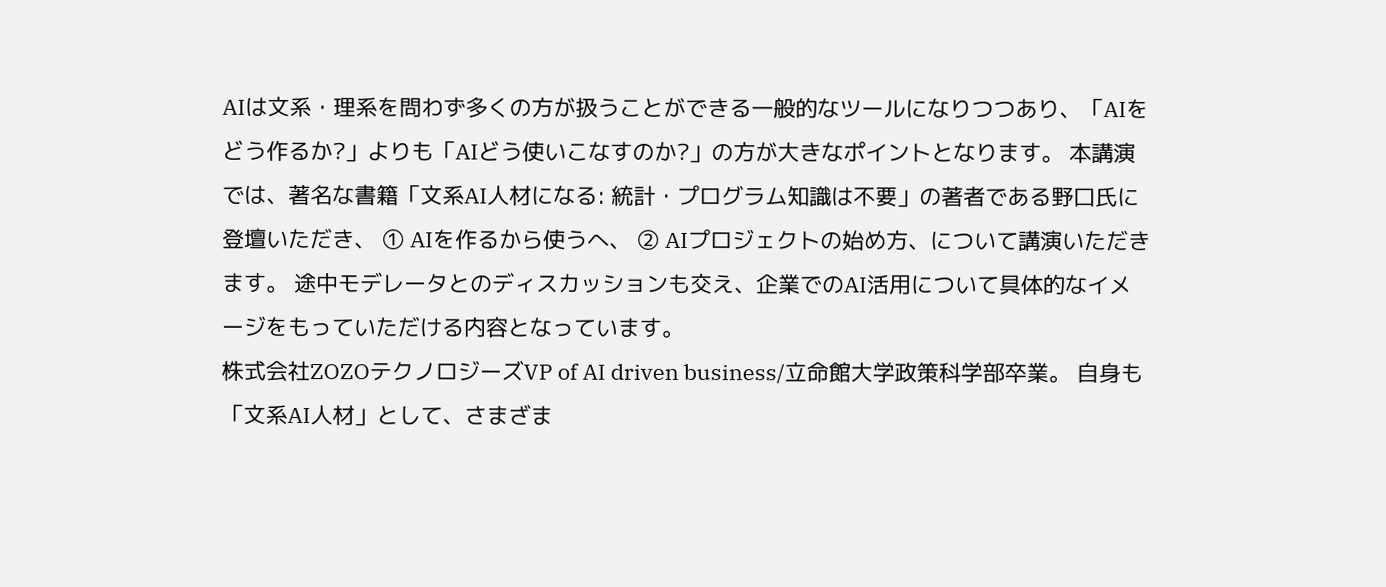AIは文系・理系を問わず多くの方が扱うことができる一般的なツールになりつつあり、「AIをどう作るか?」よりも「AIどう使いこなすのか?」の方が大きなポイントとなります。 本講演では、著名な書籍「文系AI人材になる: 統計・プログラム知識は不要」の著者である野口氏に登壇いただき、 ① AIを作るから使うへ、 ② AIプロジェクトの始め方、について講演いただきます。 途中モデレータとのディスカッションも交え、企業でのAI活用について具体的なイメージをもっていただける内容となっています。
株式会社ZOZOテクノロジーズVP of AI driven business/立命館大学政策科学部卒業。 自身も「文系AI人材」として、さまざま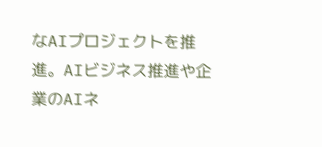なAIプロジェクトを推進。AIビジネス推進や企業のAIネ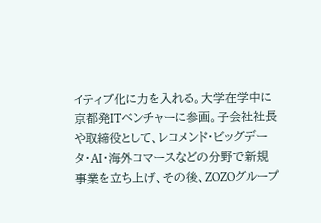イティブ化に力を入れる。大学在学中に京都発ITベンチャーに参画。子会社社長や取締役として、レコメンド・ビッグデータ・AI・海外コマースなどの分野で新規事業を立ち上げ、その後、ZOZOグループ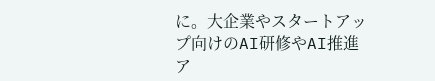に。大企業やスタートアップ向けのAI研修やAI推進ア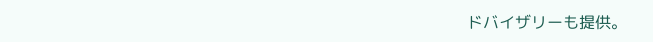ドバイザリーも提供。